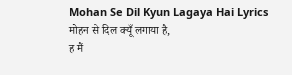Mohan Se Dil Kyun Lagaya Hai Lyrics
मोहन से दिल क्यूँ लगाया है,
ह मैं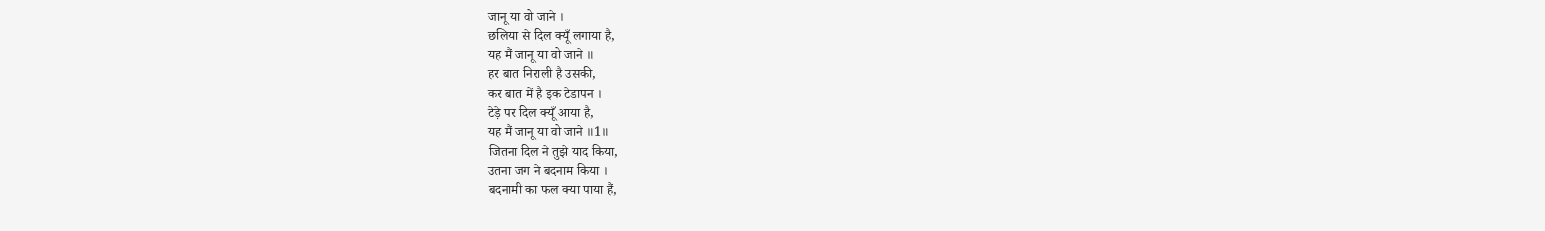जानू या वो जाने ।
छलिया से दिल क्यूँ लगाया है,
यह मैं जानू या वो जाने ॥
हर बात निराली है उसकी,
कर बात में है इक टेडापन ।
टेड़े पर दिल क्यूँ आया है,
यह मैं जानू या वो जाने ॥1॥
जितना दिल ने तुझे याद किया,
उतना जग ने बदनाम किया ।
बदनामी का फल क्या पाया हैं,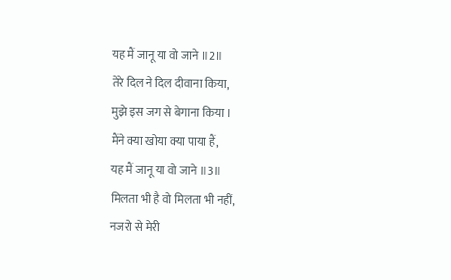यह मैं जानू या वो जाने ॥2॥
तेरे दिल ने दिल दीवाना किया,
मुझे इस जग से बेगाना किया ।
मैंने क्या खोया क्या पाया हैं,
यह मैं जानू या वो जाने ॥3॥
मिलता भी है वो मिलता भी नहीं,
नजरो से मेरी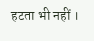हटता भी नहीं ।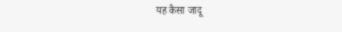यह कैसा जादू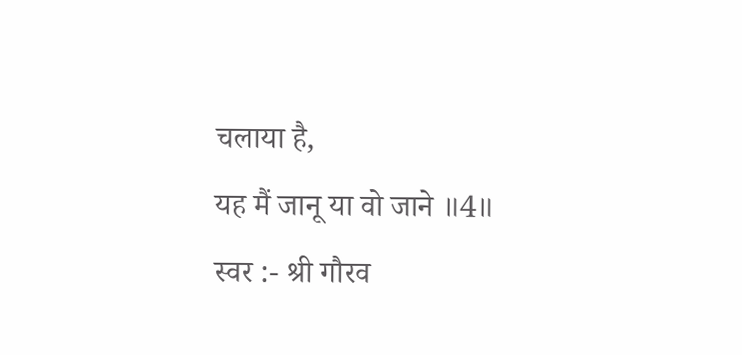चलाया है,
यह मैं जानू या वो जाने ॥4॥
स्वर :- श्री गौरव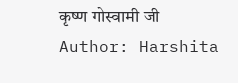कृष्ण गोस्वामी जी
Author: Harshita